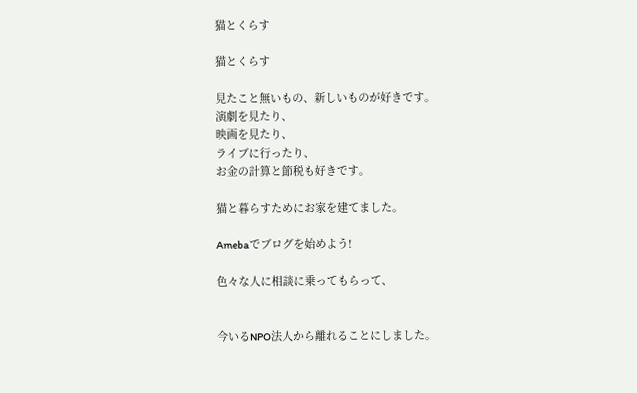猫とくらす

猫とくらす

見たこと無いもの、新しいものが好きです。
演劇を見たり、
映画を見たり、
ライブに行ったり、
お金の計算と節税も好きです。

猫と暮らすためにお家を建てました。

Amebaでブログを始めよう!

色々な人に相談に乗ってもらって、


今いるNPO法人から離れることにしました。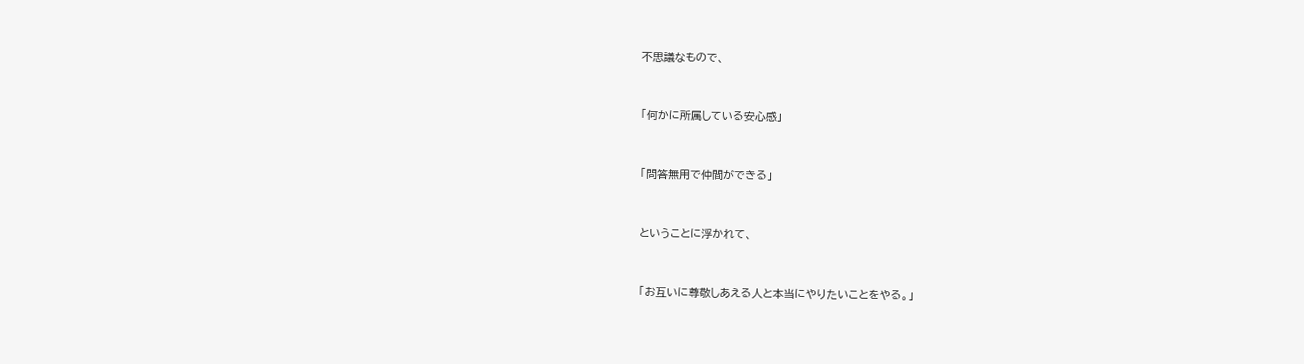不思議なもので、


「何かに所属している安心感」


「問答無用で仲間ができる」


ということに浮かれて、


「お互いに尊敬しあえる人と本当にやりたいことをやる。」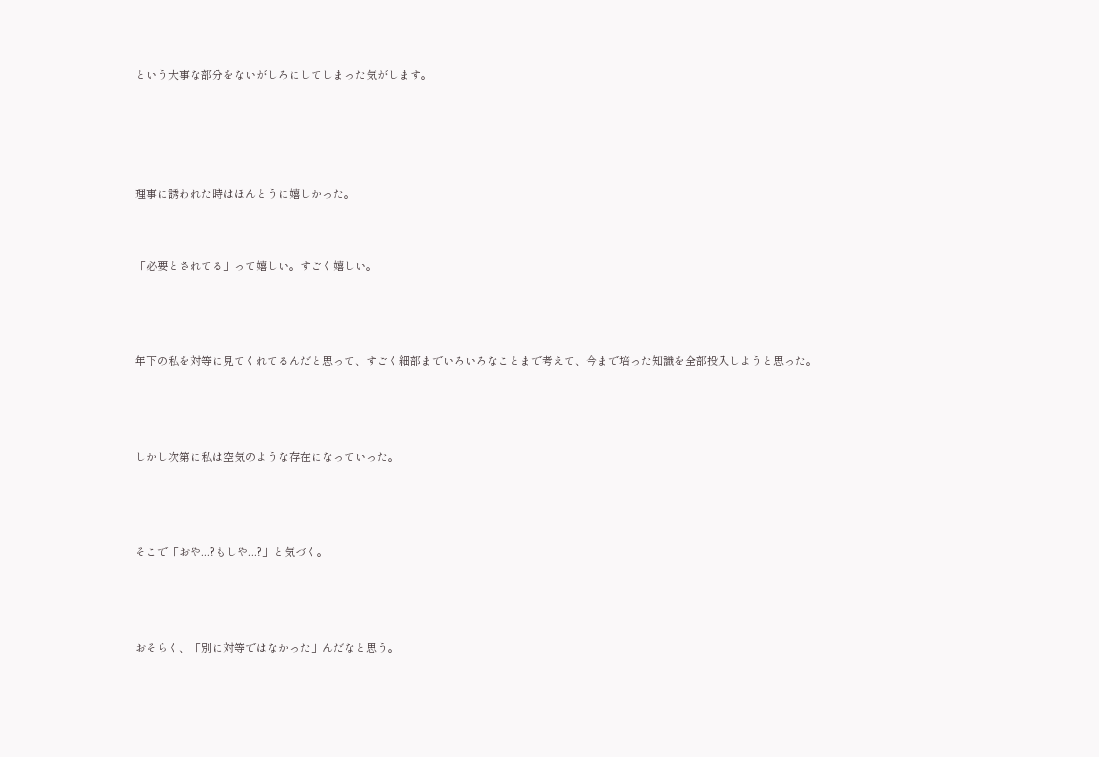という大事な部分をないがしろにしてしまった気がします。




理事に誘われた時はほんとうに嬉しかった。


「必要とされてる」って嬉しい。すごく嬉しい。



年下の私を対等に見てくれてるんだと思って、すごく細部までいろいろなことまで考えて、今まで培った知識を全部投入しようと思った。



しかし次第に私は空気のような存在になっていった。



そこで「おや...?もしや...?」と気づく。



おそらく、「別に対等ではなかった」んだなと思う。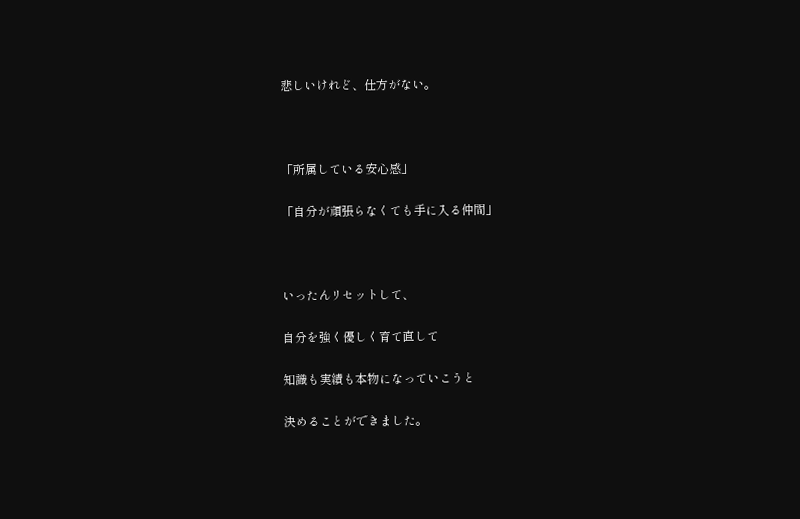悲しいけれど、仕方がない。



「所属している安心感」

「自分が頑張らなくても手に入る仲間」



いったんリセットして、

自分を強く優しく育て直して

知識も実績も本物になっていこうと

決めることができました。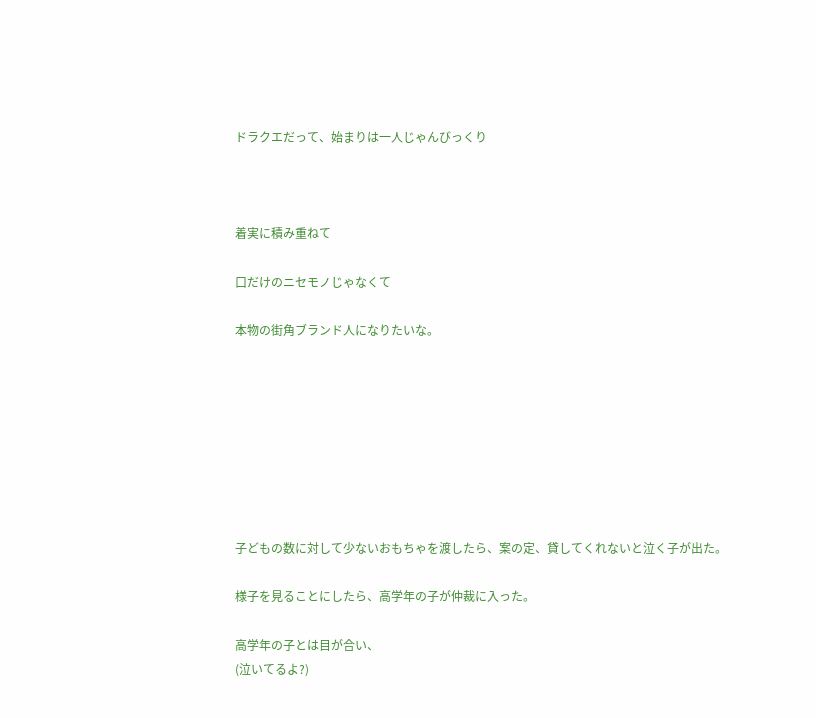ドラクエだって、始まりは一人じゃんびっくり



着実に積み重ねて

口だけのニセモノじゃなくて

本物の街角ブランド人になりたいな。








子どもの数に対して少ないおもちゃを渡したら、案の定、貸してくれないと泣く子が出た。

様子を見ることにしたら、高学年の子が仲裁に入った。

高学年の子とは目が合い、
(泣いてるよ?)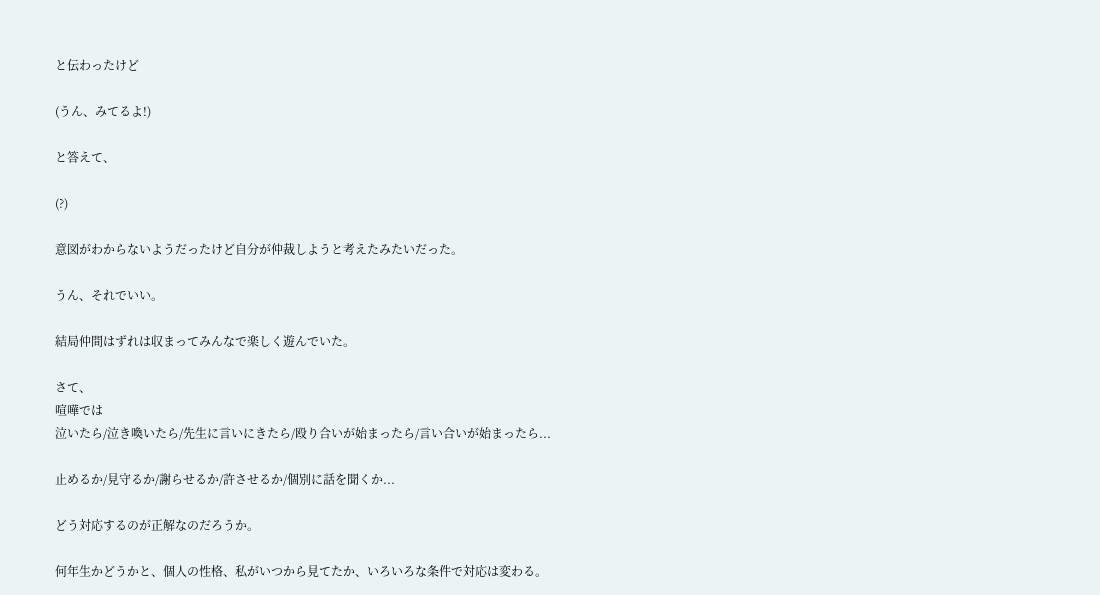と伝わったけど

(うん、みてるよ!)

と答えて、

(?)

意図がわからないようだったけど自分が仲裁しようと考えたみたいだった。

うん、それでいい。

結局仲間はずれは収まってみんなで楽しく遊んでいた。

さて、
喧嘩では
泣いたら/泣き喚いたら/先生に言いにきたら/殴り合いが始まったら/言い合いが始まったら...

止めるか/見守るか/謝らせるか/許させるか/個別に話を聞くか...

どう対応するのが正解なのだろうか。

何年生かどうかと、個人の性格、私がいつから見てたか、いろいろな条件で対応は変わる。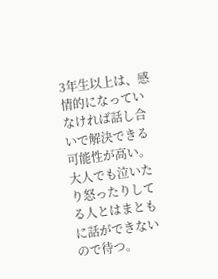3年生以上は、感情的になっていなければ話し合いで解決できる可能性が高い。
大人でも泣いたり怒ったりしてる人とはまともに話ができないので待つ。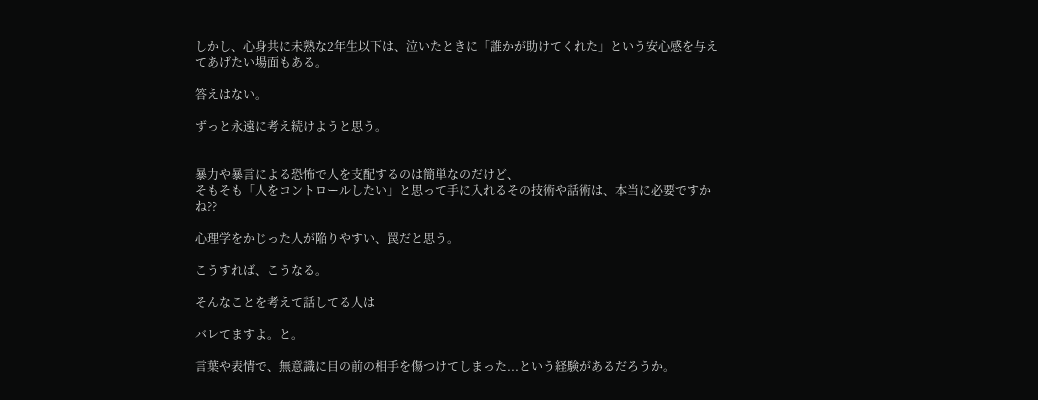しかし、心身共に未熟な2年生以下は、泣いたときに「誰かが助けてくれた」という安心感を与えてあげたい場面もある。

答えはない。

ずっと永遠に考え続けようと思う。


暴力や暴言による恐怖で人を支配するのは簡単なのだけど、
そもそも「人をコントロールしたい」と思って手に入れるその技術や話術は、本当に必要ですかね??

心理学をかじった人が陥りやすい、罠だと思う。

こうすれば、こうなる。

そんなことを考えて話してる人は

バレてますよ。と。

言葉や表情で、無意識に目の前の相手を傷つけてしまった...という経験があるだろうか。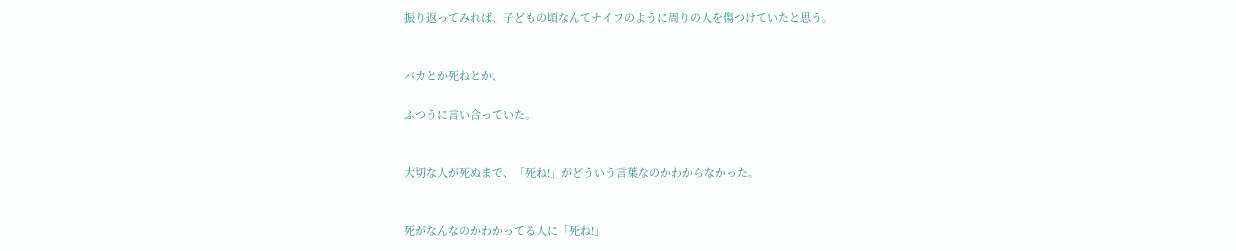振り返ってみれば、子どもの頃なんてナイフのように周りの人を傷つけていたと思う。


バカとか死ねとか、

ふつうに言い合っていた。


大切な人が死ぬまで、「死ね!」がどういう言葉なのかわからなかった。


死がなんなのかわかってる人に「死ね!」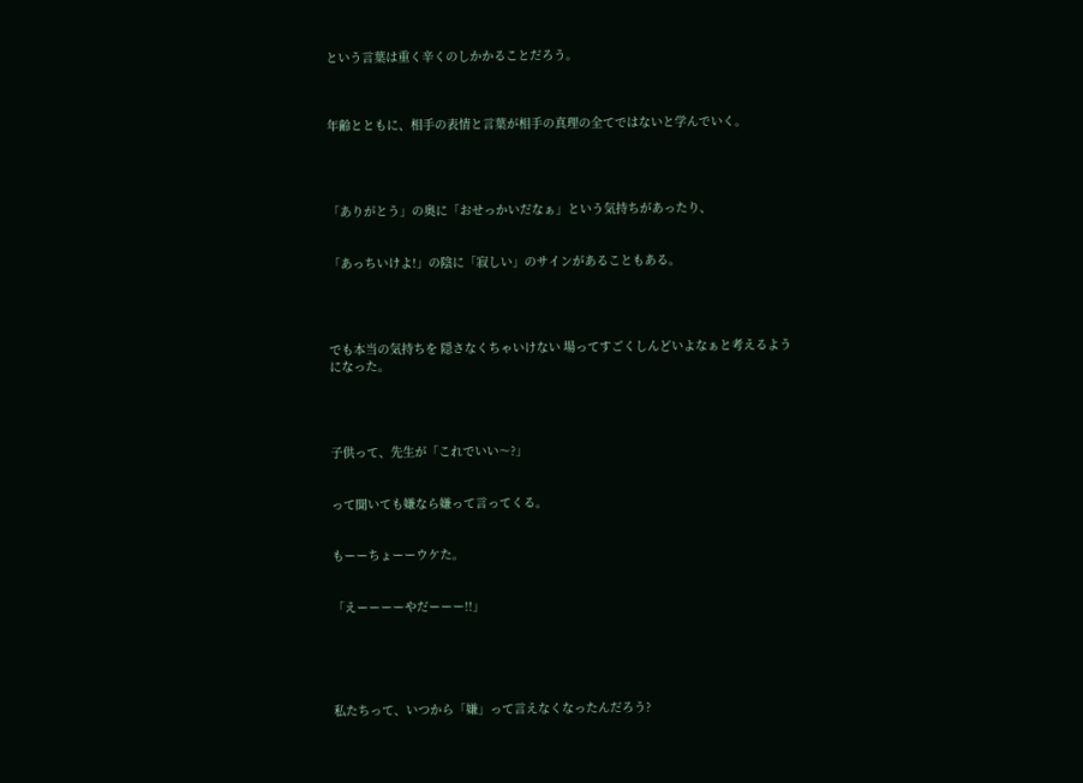という言葉は重く辛くのしかかることだろう。



年齢とともに、相手の表情と言葉が相手の真理の全てではないと学んでいく。




「ありがとう」の奥に「おせっかいだなぁ」という気持ちがあったり、


「あっちいけよ!」の陰に「寂しい」のサインがあることもある。




でも本当の気持ちを 隠さなくちゃいけない 場ってすごくしんどいよなぁと考えるようになった。




子供って、先生が「これでいい〜?」


って聞いても嫌なら嫌って言ってくる。


もーーちょーーウケた。


「えーーーーやだーーー!!」





私たちって、いつから「嫌」って言えなくなったんだろう?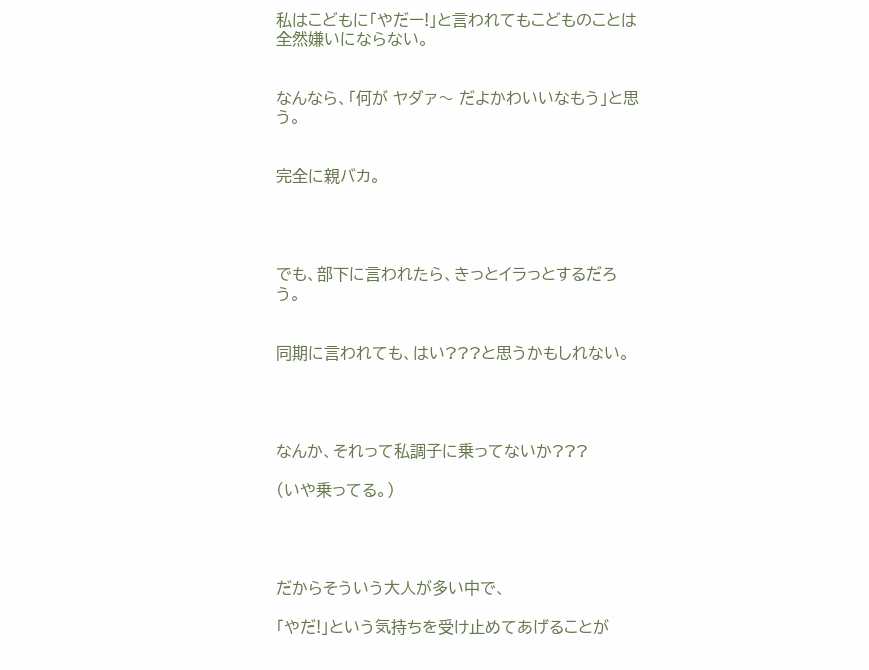私はこどもに「やだー!」と言われてもこどものことは全然嫌いにならない。


なんなら、「何が ヤダァ〜 だよかわいいなもう」と思う。


完全に親バカ。




でも、部下に言われたら、きっとイラっとするだろう。


同期に言われても、はい???と思うかもしれない。




なんか、それって私調子に乗ってないか???

(いや乗ってる。)




だからそういう大人が多い中で、

「やだ!」という気持ちを受け止めてあげることが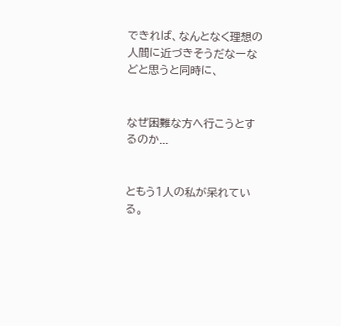できれば、なんとなく理想の人間に近づきそうだなーなどと思うと同時に、


なぜ困難な方へ行こうとするのか...


ともう1人の私が呆れている。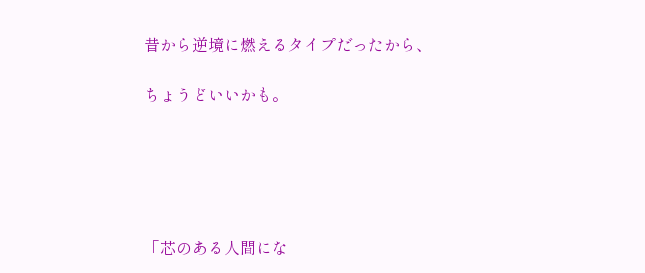昔から逆境に燃えるタイプだったから、

ちょうどいいかも。





「芯のある人間にな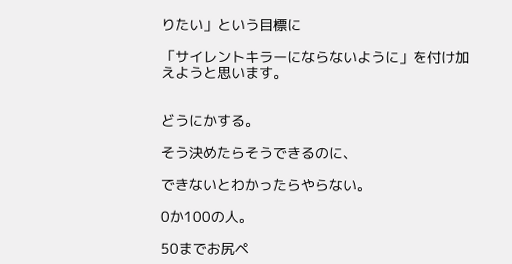りたい」という目標に

「サイレントキラーにならないように」を付け加えようと思います。


どうにかする。

そう決めたらそうできるのに、

できないとわかったらやらない。

0か100の人。

50までお尻ペ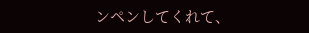ンペンしてくれて、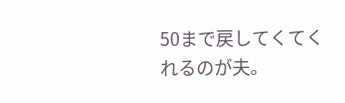50まで戻してくてくれるのが夫。